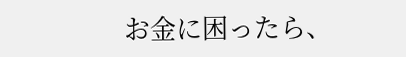お金に困ったら、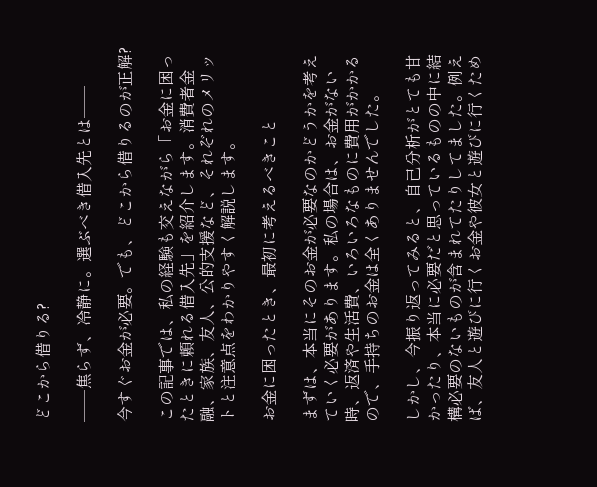どこから借りる?

──焦らず、冷静に。選ぶべき借入先とは──

今すぐお金が必要。でも、どこから借りるのが正解?

この記事では、私の経験も交えながら「お金に困ったときに頼れる借入先」を紹介します。消費者金融、家族、友人、公的支援など、それぞれのメリットと注意点をわかりやすく解説します。

お金に困ったとき、最初に考えるべきこと

まずは、本当にそのお金が必要なのかどうかを考えていく必要があります。私の場合は、お金がない時、返済や生活費、いろいろなものに費用がかかるので、手持ちのお金は全くありませんでした。

しかし、今振り返ってみると、自己分析がとても甘かったり、本当に必要だと思っているものの中に結構必要のないものが含まれてたりしてました。例えば、友人と遊びに行くお金や彼女と遊びに行くため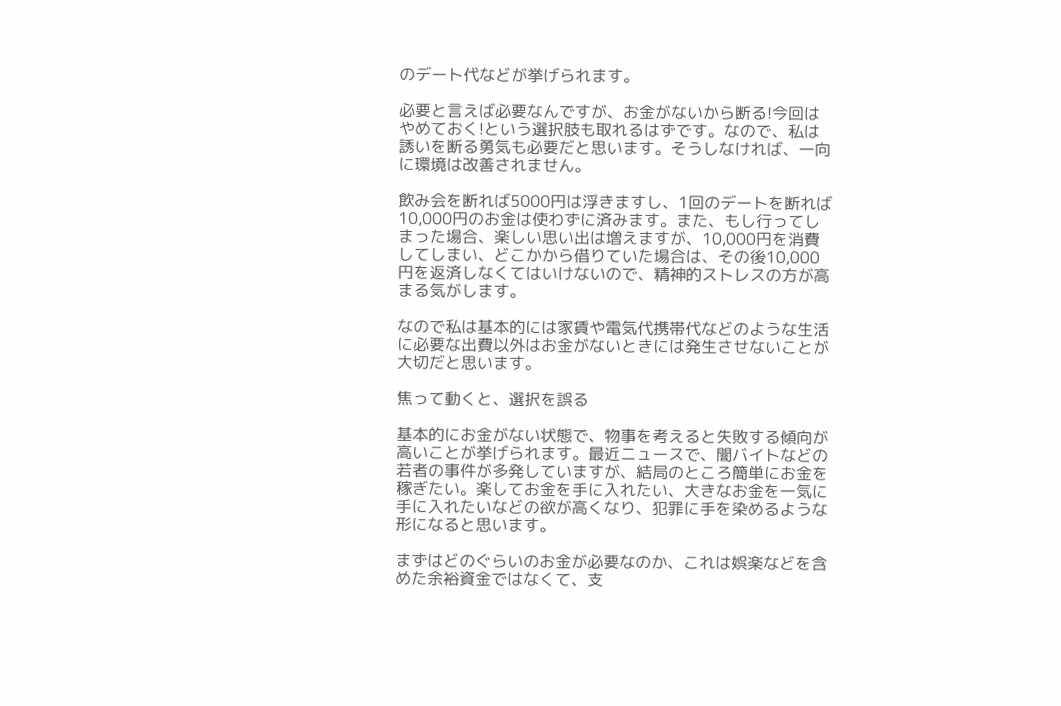のデート代などが挙げられます。

必要と言えば必要なんですが、お金がないから断る!今回はやめておく!という選択肢も取れるはずです。なので、私は誘いを断る勇気も必要だと思います。そうしなければ、一向に環境は改善されません。

飲み会を断れば5000円は浮きますし、1回のデートを断れば10,000円のお金は使わずに済みます。また、もし行ってしまった場合、楽しい思い出は増えますが、10,000円を消費してしまい、どこかから借りていた場合は、その後10,000円を返済しなくてはいけないので、精神的ストレスの方が高まる気がします。

なので私は基本的には家賃や電気代携帯代などのような生活に必要な出費以外はお金がないときには発生させないことが大切だと思います。

焦って動くと、選択を誤る

基本的にお金がない状態で、物事を考えると失敗する傾向が高いことが挙げられます。最近ニュースで、闇バイトなどの若者の事件が多発していますが、結局のところ簡単にお金を稼ぎたい。楽してお金を手に入れたい、大きなお金を一気に手に入れたいなどの欲が高くなり、犯罪に手を染めるような形になると思います。

まずはどのぐらいのお金が必要なのか、これは娯楽などを含めた余裕資金ではなくて、支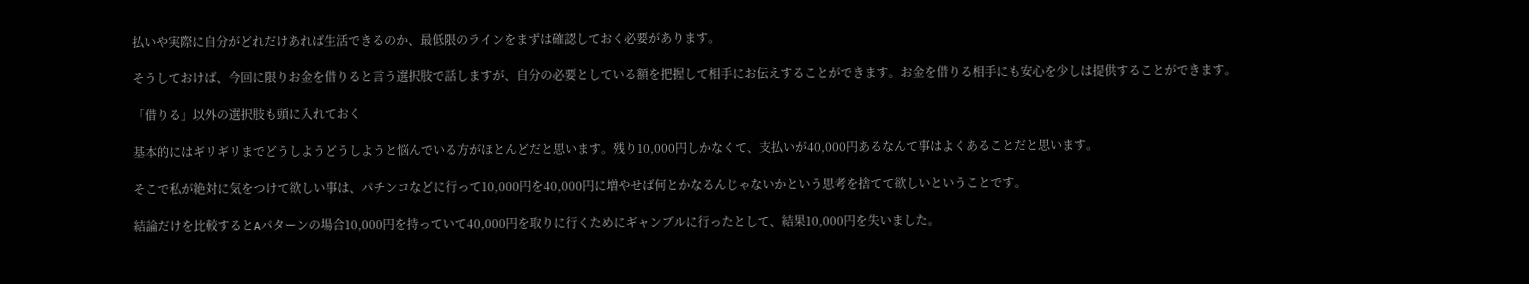払いや実際に自分がどれだけあれば生活できるのか、最低限のラインをまずは確認しておく必要があります。

そうしておけば、今回に限りお金を借りると言う選択肢で話しますが、自分の必要としている額を把握して相手にお伝えすることができます。お金を借りる相手にも安心を少しは提供することができます。

「借りる」以外の選択肢も頭に入れておく

基本的にはギリギリまでどうしようどうしようと悩んでいる方がほとんどだと思います。残り10,000円しかなくて、支払いが40,000円あるなんて事はよくあることだと思います。

そこで私が絶対に気をつけて欲しい事は、パチンコなどに行って10,000円を40,000円に増やせば何とかなるんじゃないかという思考を捨てて欲しいということです。

結論だけを比較するとAパターンの場合10,000円を持っていて40,000円を取りに行くためにギャンブルに行ったとして、結果10,000円を失いました。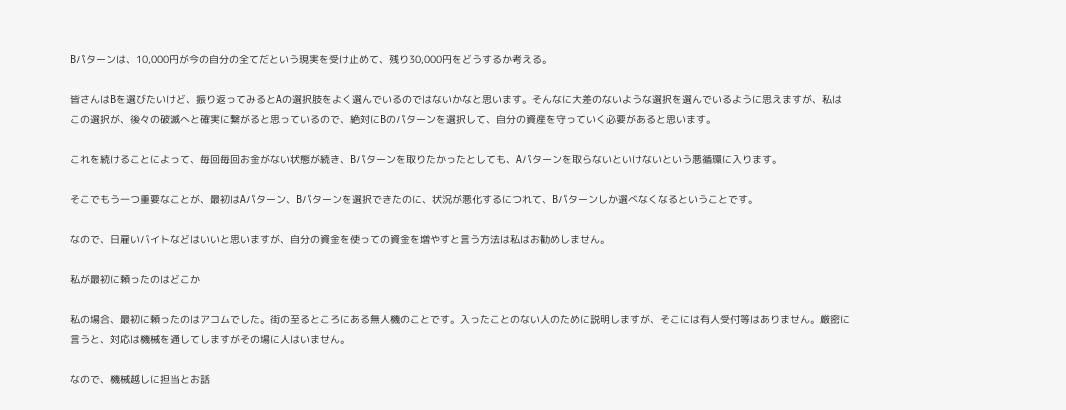Bパターンは、10,000円が今の自分の全てだという現実を受け止めて、残り30,000円をどうするか考える。

皆さんはBを選びたいけど、振り返ってみるとAの選択肢をよく選んでいるのではないかなと思います。そんなに大差のないような選択を選んでいるように思えますが、私はこの選択が、後々の破滅へと確実に繋がると思っているので、絶対にBのパターンを選択して、自分の資産を守っていく必要があると思います。

これを続けることによって、毎回毎回お金がない状態が続き、Bパターンを取りたかったとしても、Aパターンを取らないといけないという悪循環に入ります。

そこでもう一つ重要なことが、最初はAパターン、Bパターンを選択できたのに、状況が悪化するにつれて、Bパターンしか選べなくなるということです。

なので、日雇いバイトなどはいいと思いますが、自分の資金を使っての資金を増やすと言う方法は私はお勧めしません。

私が最初に頼ったのはどこか

私の場合、最初に頼ったのはアコムでした。街の至るところにある無人機のことです。入ったことのない人のために説明しますが、そこには有人受付等はありません。厳密に言うと、対応は機械を通してしますがその場に人はいません。

なので、機械越しに担当とお話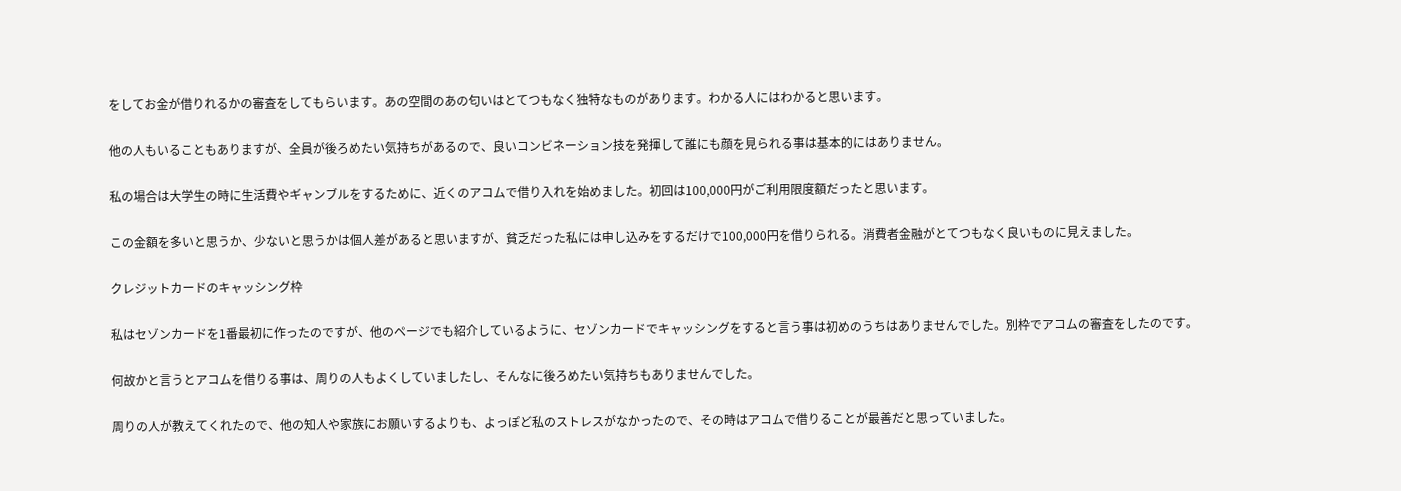をしてお金が借りれるかの審査をしてもらいます。あの空間のあの匂いはとてつもなく独特なものがあります。わかる人にはわかると思います。

他の人もいることもありますが、全員が後ろめたい気持ちがあるので、良いコンビネーション技を発揮して誰にも顔を見られる事は基本的にはありません。

私の場合は大学生の時に生活費やギャンブルをするために、近くのアコムで借り入れを始めました。初回は100,000円がご利用限度額だったと思います。

この金額を多いと思うか、少ないと思うかは個人差があると思いますが、貧乏だった私には申し込みをするだけで100,000円を借りられる。消費者金融がとてつもなく良いものに見えました。

クレジットカードのキャッシング枠

私はセゾンカードを1番最初に作ったのですが、他のページでも紹介しているように、セゾンカードでキャッシングをすると言う事は初めのうちはありませんでした。別枠でアコムの審査をしたのです。

何故かと言うとアコムを借りる事は、周りの人もよくしていましたし、そんなに後ろめたい気持ちもありませんでした。

周りの人が教えてくれたので、他の知人や家族にお願いするよりも、よっぽど私のストレスがなかったので、その時はアコムで借りることが最善だと思っていました。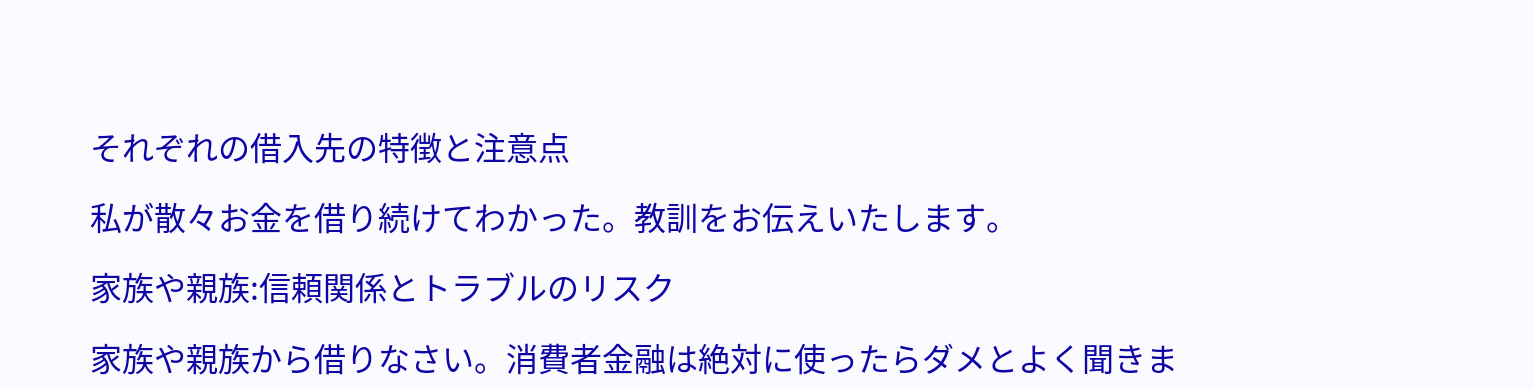それぞれの借入先の特徴と注意点

私が散々お金を借り続けてわかった。教訓をお伝えいたします。

家族や親族:信頼関係とトラブルのリスク

家族や親族から借りなさい。消費者金融は絶対に使ったらダメとよく聞きま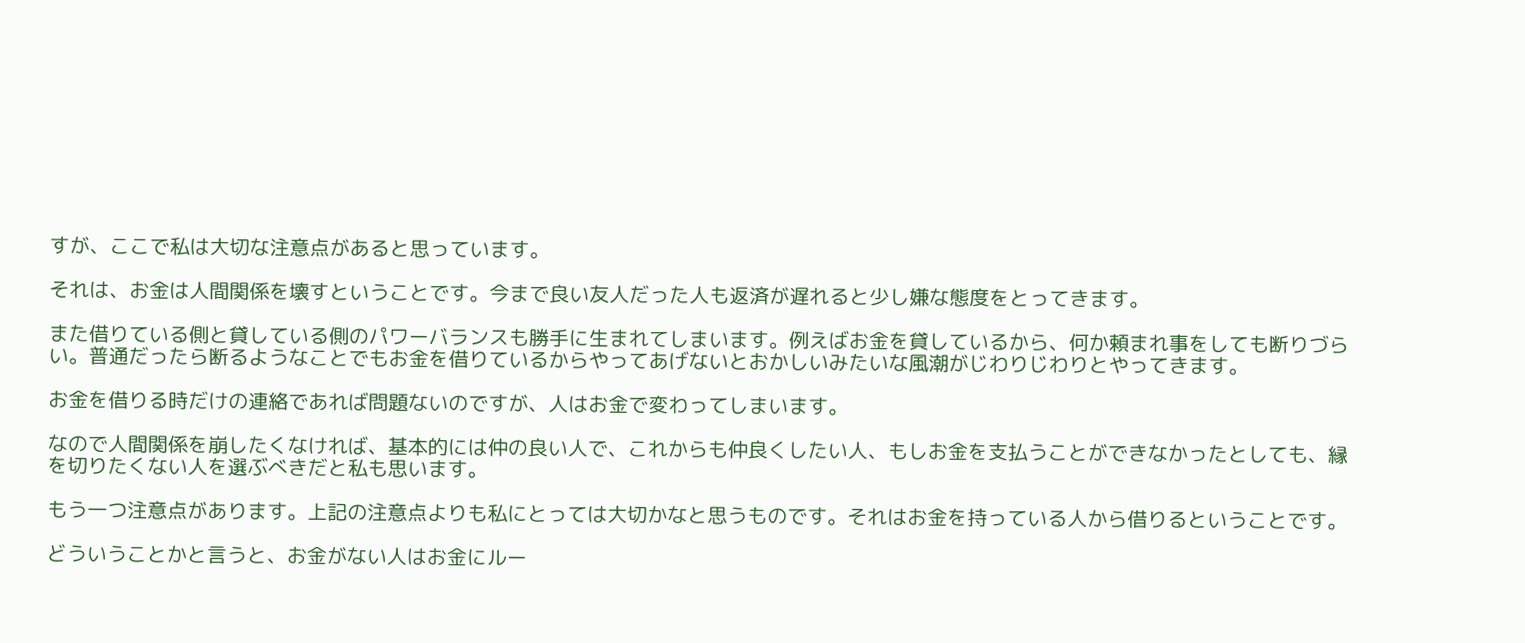すが、ここで私は大切な注意点があると思っています。

それは、お金は人間関係を壊すということです。今まで良い友人だった人も返済が遅れると少し嫌な態度をとってきます。

また借りている側と貸している側のパワーバランスも勝手に生まれてしまいます。例えばお金を貸しているから、何か頼まれ事をしても断りづらい。普通だったら断るようなことでもお金を借りているからやってあげないとおかしいみたいな風潮がじわりじわりとやってきます。

お金を借りる時だけの連絡であれば問題ないのですが、人はお金で変わってしまいます。

なので人間関係を崩したくなければ、基本的には仲の良い人で、これからも仲良くしたい人、もしお金を支払うことができなかったとしても、縁を切りたくない人を選ぶべきだと私も思います。

もう一つ注意点があります。上記の注意点よりも私にとっては大切かなと思うものです。それはお金を持っている人から借りるということです。

どういうことかと言うと、お金がない人はお金にルー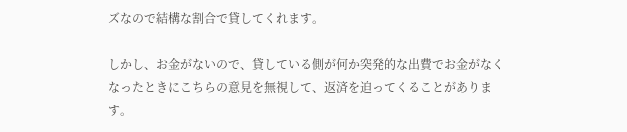ズなので結構な割合で貸してくれます。

しかし、お金がないので、貸している側が何か突発的な出費でお金がなくなったときにこちらの意見を無視して、返済を迫ってくることがあります。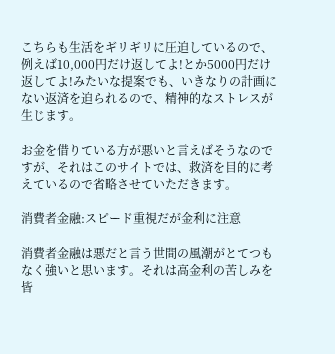こちらも生活をギリギリに圧迫しているので、例えば10,000円だけ返してよ!とか5000円だけ返してよ!みたいな提案でも、いきなりの計画にない返済を迫られるので、精神的なストレスが生じます。

お金を借りている方が悪いと言えばそうなのですが、それはこのサイトでは、救済を目的に考えているので省略させていただきます。

消費者金融:スピード重視だが金利に注意

消費者金融は悪だと言う世間の風潮がとてつもなく強いと思います。それは高金利の苦しみを皆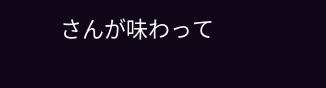さんが味わって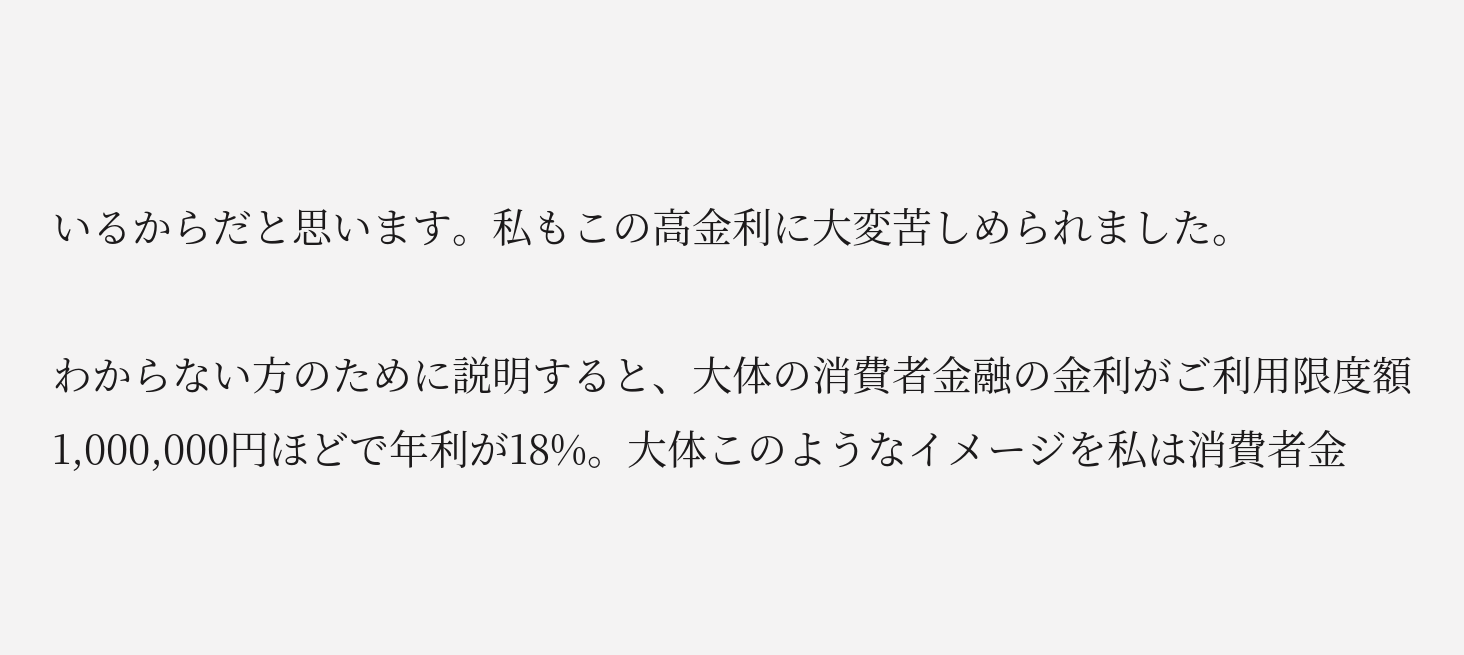いるからだと思います。私もこの高金利に大変苦しめられました。

わからない方のために説明すると、大体の消費者金融の金利がご利用限度額1,000,000円ほどで年利が18%。大体このようなイメージを私は消費者金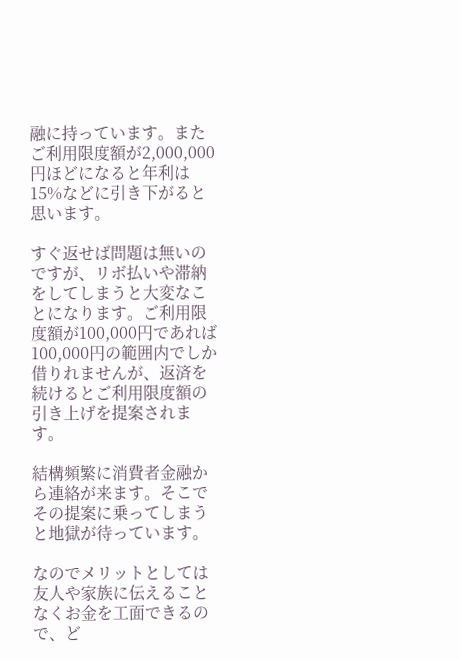融に持っています。またご利用限度額が2,000,000円ほどになると年利は15%などに引き下がると思います。

すぐ返せば問題は無いのですが、リボ払いや滞納をしてしまうと大変なことになります。ご利用限度額が100,000円であれば100,000円の範囲内でしか借りれませんが、返済を続けるとご利用限度額の引き上げを提案されます。

結構頻繁に消費者金融から連絡が来ます。そこでその提案に乗ってしまうと地獄が待っています。

なのでメリットとしては友人や家族に伝えることなくお金を工面できるので、ど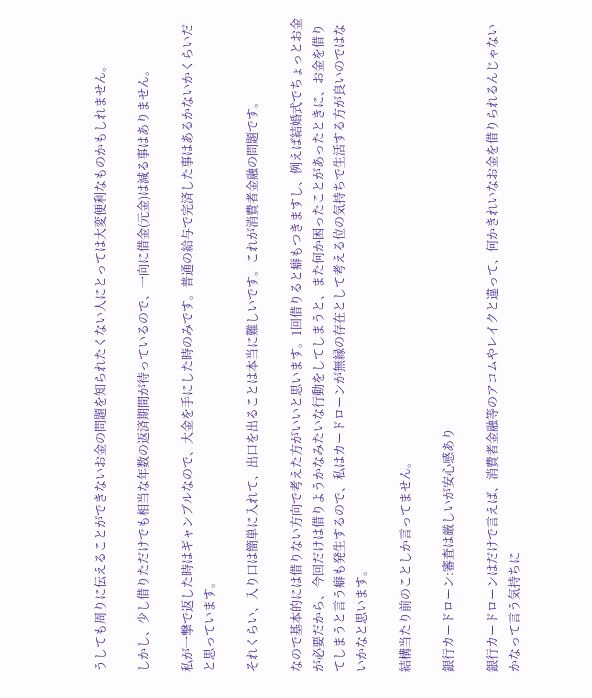うしても周りに伝えることができないお金の問題を知られたくない人にとっては大変便利なものかもしれません。

しかし、少し借りただけでも相当な年数の返済期間が待っているので、一向に借金(元金)は減る事はありません。

私が一撃で返した時はギャンブルなので、大金を手にした時のみです。普通の給与で完済した事はあるかないかくらいだと思っています。

それくらい、入り口は簡単に入れて、出口を出ることは本当に難しいです。これが消費者金融の問題です。

なので基本的には借りない方向で考えた方がいいと思います。1回借りると癖もつきますし、例えば結婚式でちょっとお金が必要だから、今回だけは借りようかなみたいな行動をしてしまうと、また何か困ったことがあったときに、お金を借りてしまうと言う癖も発生するので、私はカードローンが無縁の存在として考える位の気持ちで生活する方が良いのではないかなと思います。

結構当たり前のことしか言ってません。

銀行カードローン:審査は厳しいが安心感あり

銀行カードローンはだけで言えば、消費者金融等のアコムやレイクと違って、何かきれいなお金を借りられるんじゃないかなって言う気持ちに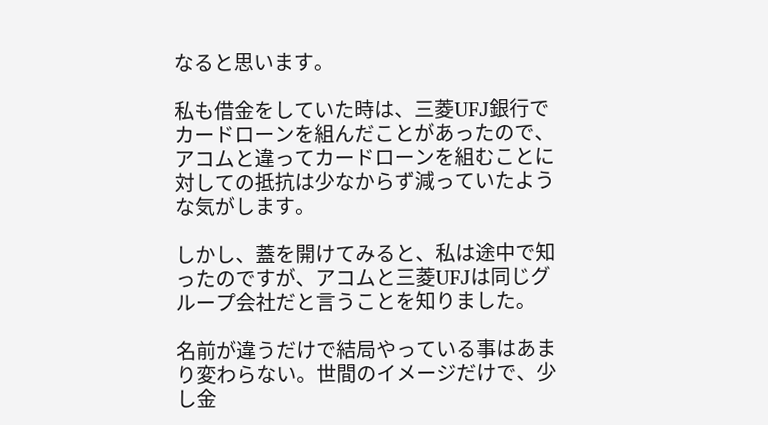なると思います。

私も借金をしていた時は、三菱UFJ銀行でカードローンを組んだことがあったので、アコムと違ってカードローンを組むことに対しての抵抗は少なからず減っていたような気がします。

しかし、蓋を開けてみると、私は途中で知ったのですが、アコムと三菱UFJは同じグループ会社だと言うことを知りました。

名前が違うだけで結局やっている事はあまり変わらない。世間のイメージだけで、少し金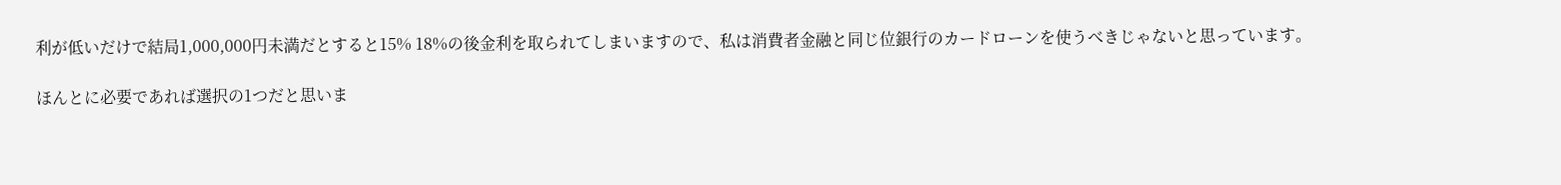利が低いだけで結局1,000,000円未満だとすると15% 18%の後金利を取られてしまいますので、私は消費者金融と同じ位銀行のカードローンを使うべきじゃないと思っています。

ほんとに必要であれば選択の1つだと思いま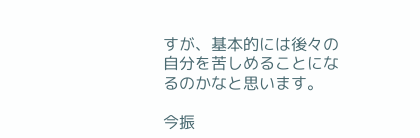すが、基本的には後々の自分を苦しめることになるのかなと思います。

今振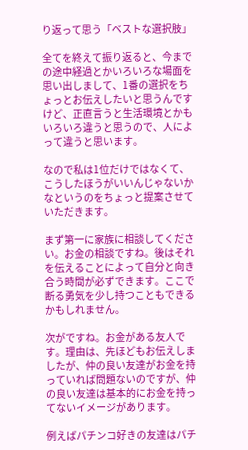り返って思う「ベストな選択肢」

全てを終えて振り返ると、今までの途中経過とかいろいろな場面を思い出しまして、1番の選択をちょっとお伝えしたいと思うんですけど、正直言うと生活環境とかもいろいろ違うと思うので、人によって違うと思います。

なので私は1位だけではなくて、こうしたほうがいいんじゃないかなというのをちょっと提案させていただきます。

まず第一に家族に相談してください。お金の相談ですね。後はそれを伝えることによって自分と向き合う時間が必ずできます。ここで断る勇気を少し持つこともできるかもしれません。

次がですね。お金がある友人です。理由は、先ほどもお伝えしましたが、仲の良い友達がお金を持っていれば問題ないのですが、仲の良い友達は基本的にお金を持ってないイメージがあります。

例えばパチンコ好きの友達はパチ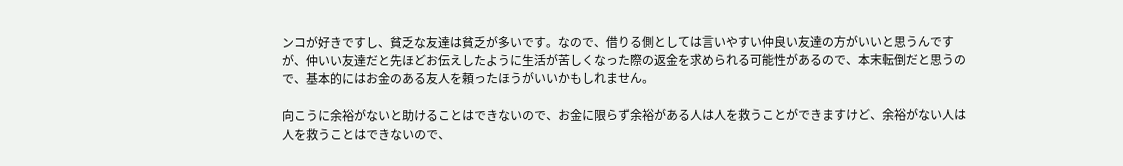ンコが好きですし、貧乏な友達は貧乏が多いです。なので、借りる側としては言いやすい仲良い友達の方がいいと思うんですが、仲いい友達だと先ほどお伝えしたように生活が苦しくなった際の返金を求められる可能性があるので、本末転倒だと思うので、基本的にはお金のある友人を頼ったほうがいいかもしれません。

向こうに余裕がないと助けることはできないので、お金に限らず余裕がある人は人を救うことができますけど、余裕がない人は人を救うことはできないので、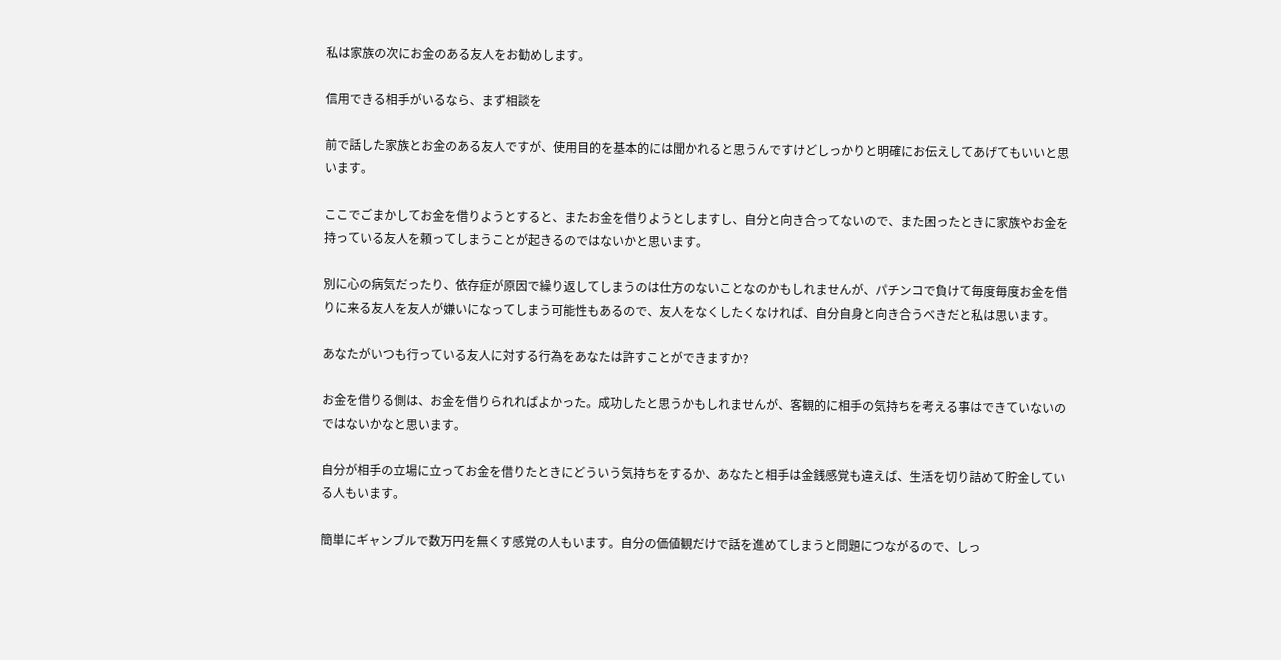私は家族の次にお金のある友人をお勧めします。

信用できる相手がいるなら、まず相談を

前で話した家族とお金のある友人ですが、使用目的を基本的には聞かれると思うんですけどしっかりと明確にお伝えしてあげてもいいと思います。

ここでごまかしてお金を借りようとすると、またお金を借りようとしますし、自分と向き合ってないので、また困ったときに家族やお金を持っている友人を頼ってしまうことが起きるのではないかと思います。

別に心の病気だったり、依存症が原因で繰り返してしまうのは仕方のないことなのかもしれませんが、パチンコで負けて毎度毎度お金を借りに来る友人を友人が嫌いになってしまう可能性もあるので、友人をなくしたくなければ、自分自身と向き合うべきだと私は思います。

あなたがいつも行っている友人に対する行為をあなたは許すことができますか?

お金を借りる側は、お金を借りられればよかった。成功したと思うかもしれませんが、客観的に相手の気持ちを考える事はできていないのではないかなと思います。

自分が相手の立場に立ってお金を借りたときにどういう気持ちをするか、あなたと相手は金銭感覚も違えば、生活を切り詰めて貯金している人もいます。

簡単にギャンブルで数万円を無くす感覚の人もいます。自分の価値観だけで話を進めてしまうと問題につながるので、しっ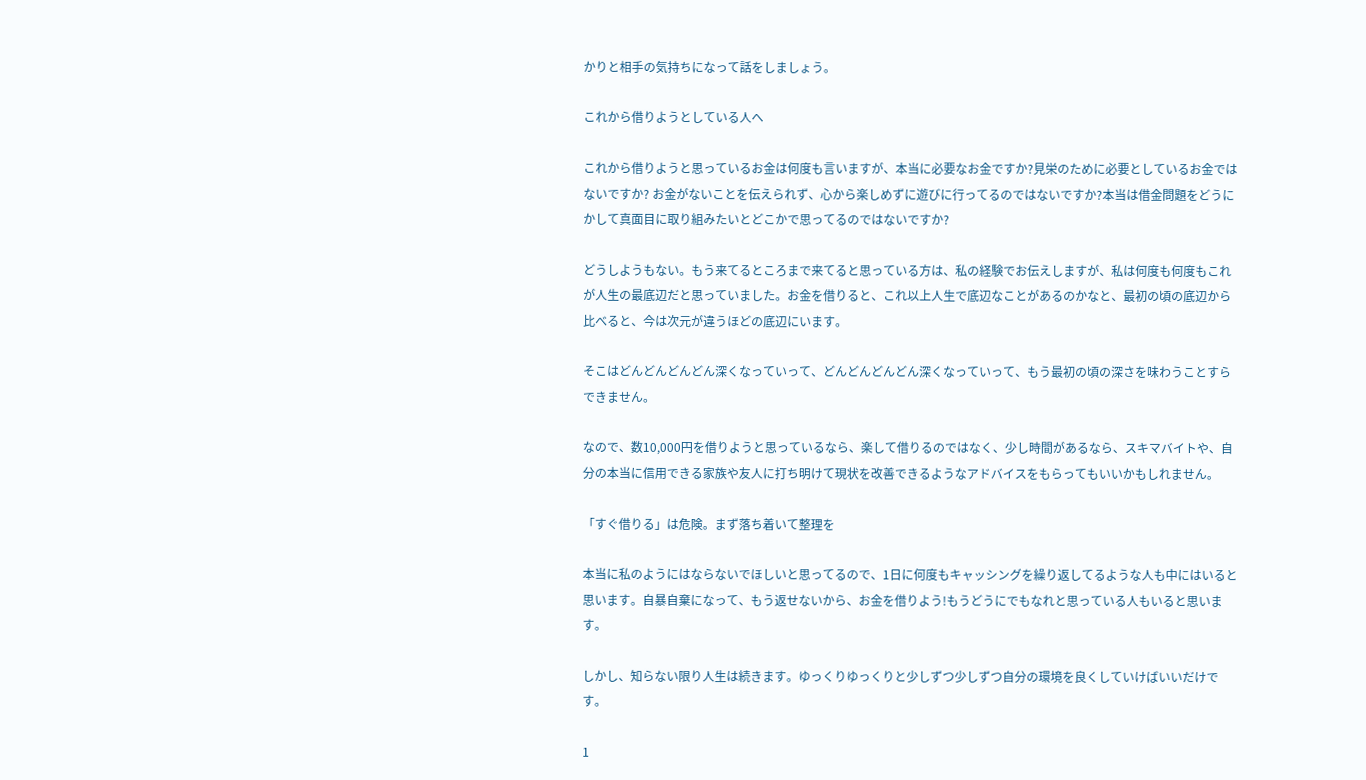かりと相手の気持ちになって話をしましょう。

これから借りようとしている人へ

これから借りようと思っているお金は何度も言いますが、本当に必要なお金ですか?見栄のために必要としているお金ではないですか? お金がないことを伝えられず、心から楽しめずに遊びに行ってるのではないですか?本当は借金問題をどうにかして真面目に取り組みたいとどこかで思ってるのではないですか?

どうしようもない。もう来てるところまで来てると思っている方は、私の経験でお伝えしますが、私は何度も何度もこれが人生の最底辺だと思っていました。お金を借りると、これ以上人生で底辺なことがあるのかなと、最初の頃の底辺から比べると、今は次元が違うほどの底辺にいます。

そこはどんどんどんどん深くなっていって、どんどんどんどん深くなっていって、もう最初の頃の深さを味わうことすらできません。

なので、数10,000円を借りようと思っているなら、楽して借りるのではなく、少し時間があるなら、スキマバイトや、自分の本当に信用できる家族や友人に打ち明けて現状を改善できるようなアドバイスをもらってもいいかもしれません。

「すぐ借りる」は危険。まず落ち着いて整理を

本当に私のようにはならないでほしいと思ってるので、1日に何度もキャッシングを繰り返してるような人も中にはいると思います。自暴自棄になって、もう返せないから、お金を借りよう!もうどうにでもなれと思っている人もいると思います。

しかし、知らない限り人生は続きます。ゆっくりゆっくりと少しずつ少しずつ自分の環境を良くしていけばいいだけです。

1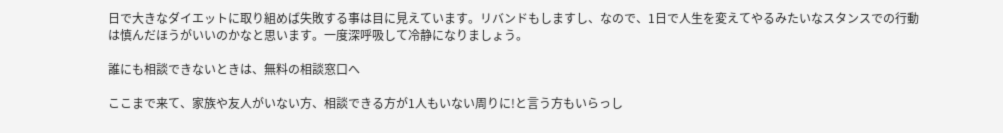日で大きなダイエットに取り組めば失敗する事は目に見えています。リバンドもしますし、なので、1日で人生を変えてやるみたいなスタンスでの行動は慎んだほうがいいのかなと思います。一度深呼吸して冷静になりましょう。

誰にも相談できないときは、無料の相談窓口へ

ここまで来て、家族や友人がいない方、相談できる方が1人もいない周りに!と言う方もいらっし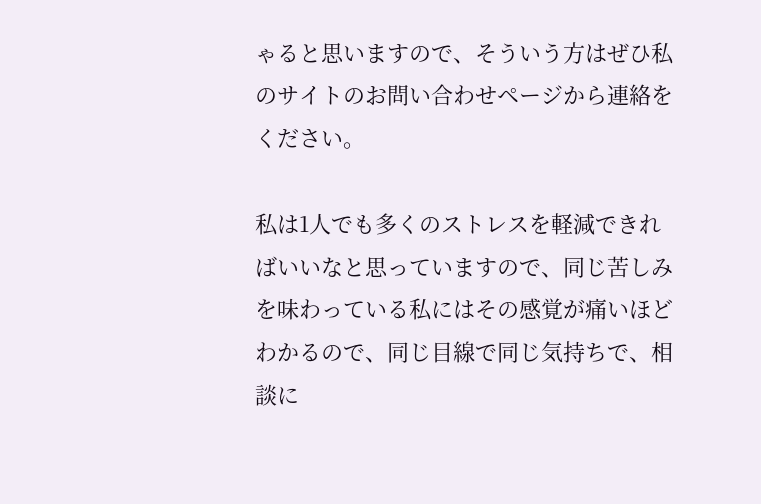ゃると思いますので、そういう方はぜひ私のサイトのお問い合わせページから連絡をください。

私は1人でも多くのストレスを軽減できればいいなと思っていますので、同じ苦しみを味わっている私にはその感覚が痛いほどわかるので、同じ目線で同じ気持ちで、相談に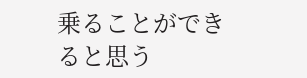乗ることができると思う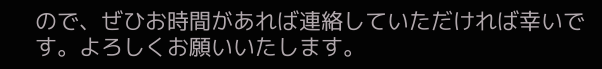ので、ぜひお時間があれば連絡していただければ幸いです。よろしくお願いいたします。